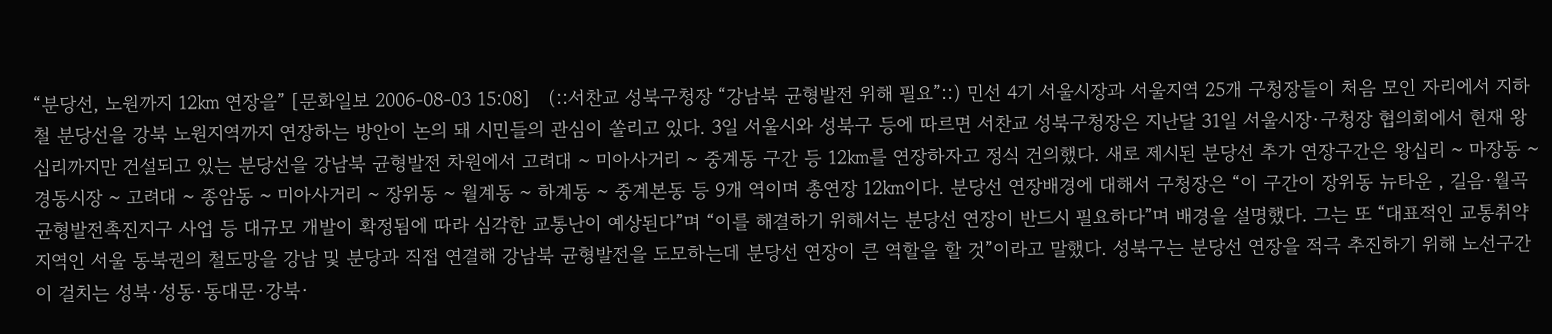“분당선, 노원까지 12㎞ 연장을” [문화일보 2006-08-03 15:08]   (::서찬교 성북구청장 “강남북 균형발전 위해 필요”::) 민선 4기 서울시장과 서울지역 25개 구청장들이 처음 모인 자리에서 지하철 분당선을 강북 노원지역까지 연장하는 방안이 논의 돼 시민들의 관심이 쏠리고 있다. 3일 서울시와 성북구 등에 따르면 서찬교 성북구청장은 지난달 31일 서울시장·구청장 협의회에서 현재 왕십리까지만 건설되고 있는 분당선을 강남북 균형발전 차원에서 고려대 ~ 미아사거리 ~ 중계동 구간 등 12㎞를 연장하자고 정식 건의했다. 새로 제시된 분당선 추가 연장구간은 왕십리 ~ 마장동 ~ 경동시장 ~ 고려대 ~ 종암동 ~ 미아사거리 ~ 장위동 ~ 월계동 ~ 하계동 ~ 중계본동 등 9개 역이며 총연장 12㎞이다. 분당선 연장배경에 대해서 구청장은 “이 구간이 장위동 뉴타운 , 길음·월곡 균형발전촉진지구 사업 등 대규모 개발이 확정됨에 따라 심각한 교통난이 예상된다”며 “이를 해결하기 위해서는 분당선 연장이 반드시 필요하다”며 배경을 설명했다. 그는 또 “대표적인 교통취약지역인 서울 동북권의 철도망을 강남 및 분당과 직접 연결해 강남북 균형발전을 도모하는데 분당선 연장이 큰 역할을 할 것”이라고 말했다. 성북구는 분당선 연장을 적극 추진하기 위해 노선구간이 걸치는 성북·성동·동대문·강북·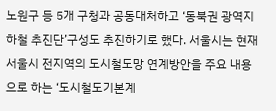노원구 등 5개 구청과 공동대처하고 ‘동북권 광역지하철 추진단’구성도 추진하기로 했다. 서울시는 현재 서울시 전지역의 도시철도망 연계방안을 주요 내용으로 하는 ‘도시철도기본계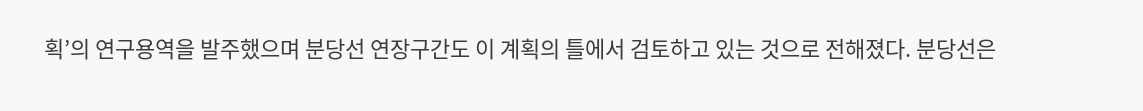획’의 연구용역을 발주했으며 분당선 연장구간도 이 계획의 틀에서 검토하고 있는 것으로 전해졌다. 분당선은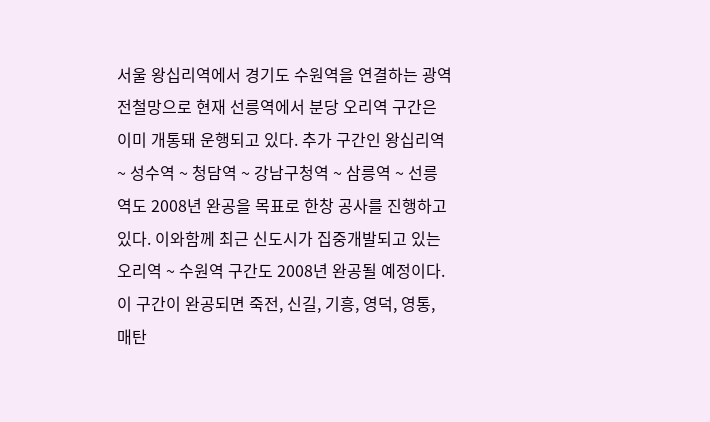서울 왕십리역에서 경기도 수원역을 연결하는 광역전철망으로 현재 선릉역에서 분당 오리역 구간은 이미 개통돼 운행되고 있다. 추가 구간인 왕십리역 ~ 성수역 ~ 청담역 ~ 강남구청역 ~ 삼릉역 ~ 선릉역도 2008년 완공을 목표로 한창 공사를 진행하고 있다. 이와함께 최근 신도시가 집중개발되고 있는 오리역 ~ 수원역 구간도 2008년 완공될 예정이다. 이 구간이 완공되면 죽전, 신길, 기흥, 영덕, 영통, 매탄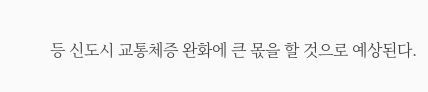등 신도시 교통체증 완화에 큰 몫을 할 것으로 예상된다.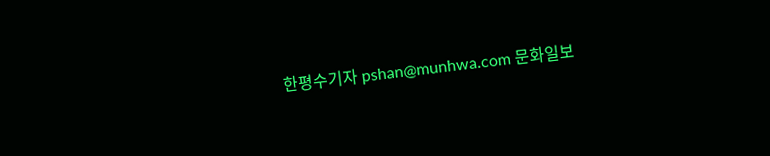한평수기자 pshan@munhwa.com 문화일보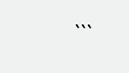```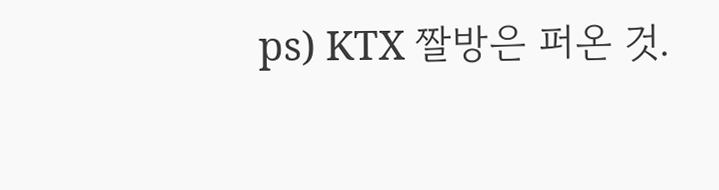ps) KTX 짤방은 퍼온 것.